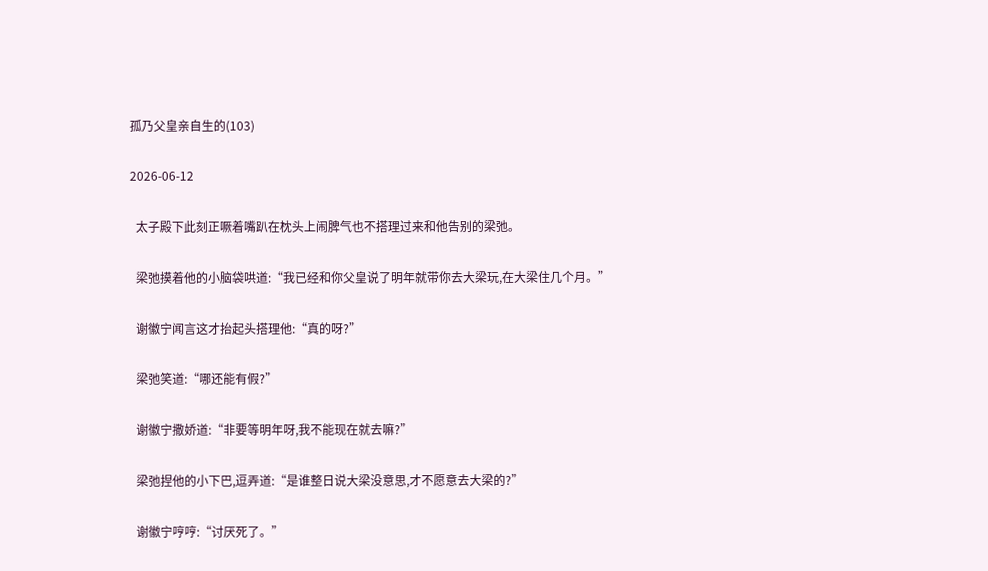孤乃父皇亲自生的(103)

2026-06-12

  太子殿下此刻正噘着嘴趴在枕头上闹脾气也不搭理过来和他告别的梁弛。

  梁弛摸着他的小脑袋哄道:“我已经和你父皇说了明年就带你去大梁玩,在大梁住几个月。”

  谢徽宁闻言这才抬起头搭理他:“真的呀?”

  梁弛笑道:“哪还能有假?”

  谢徽宁撒娇道:“非要等明年呀,我不能现在就去嘛?”

  梁弛捏他的小下巴,逗弄道:“是谁整日说大梁没意思,才不愿意去大梁的?”

  谢徽宁哼哼:“讨厌死了。”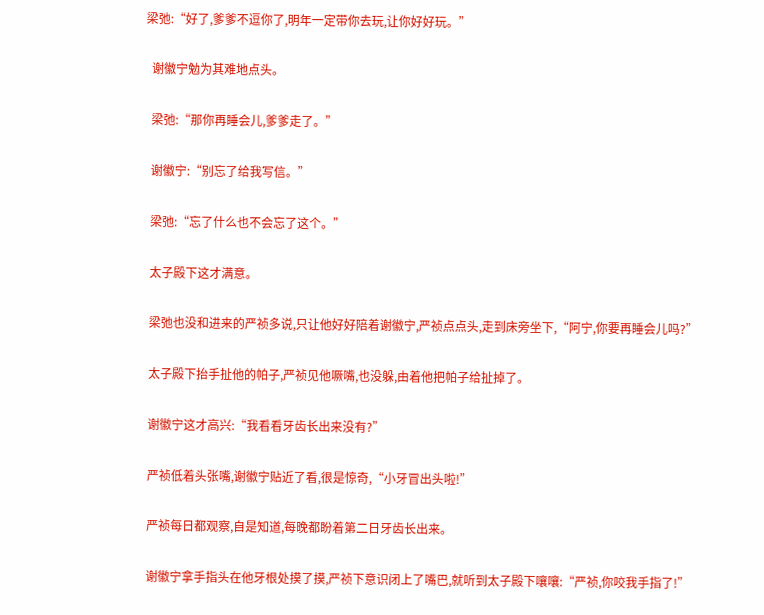梁弛:“好了,爹爹不逗你了,明年一定带你去玩,让你好好玩。”

  谢徽宁勉为其难地点头。

  梁弛:“那你再睡会儿,爹爹走了。”

  谢徽宁:“别忘了给我写信。”

  梁弛:“忘了什么也不会忘了这个。”

  太子殿下这才满意。

  梁弛也没和进来的严祯多说,只让他好好陪着谢徽宁,严祯点点头,走到床旁坐下,“阿宁,你要再睡会儿吗?”

  太子殿下抬手扯他的帕子,严祯见他噘嘴,也没躲,由着他把帕子给扯掉了。

  谢徽宁这才高兴:“我看看牙齿长出来没有?”

  严祯低着头张嘴,谢徽宁贴近了看,很是惊奇,“小牙冒出头啦!”

  严祯每日都观察,自是知道,每晚都盼着第二日牙齿长出来。

  谢徽宁拿手指头在他牙根处摸了摸,严祯下意识闭上了嘴巴,就听到太子殿下嚷嚷:“严祯,你咬我手指了!”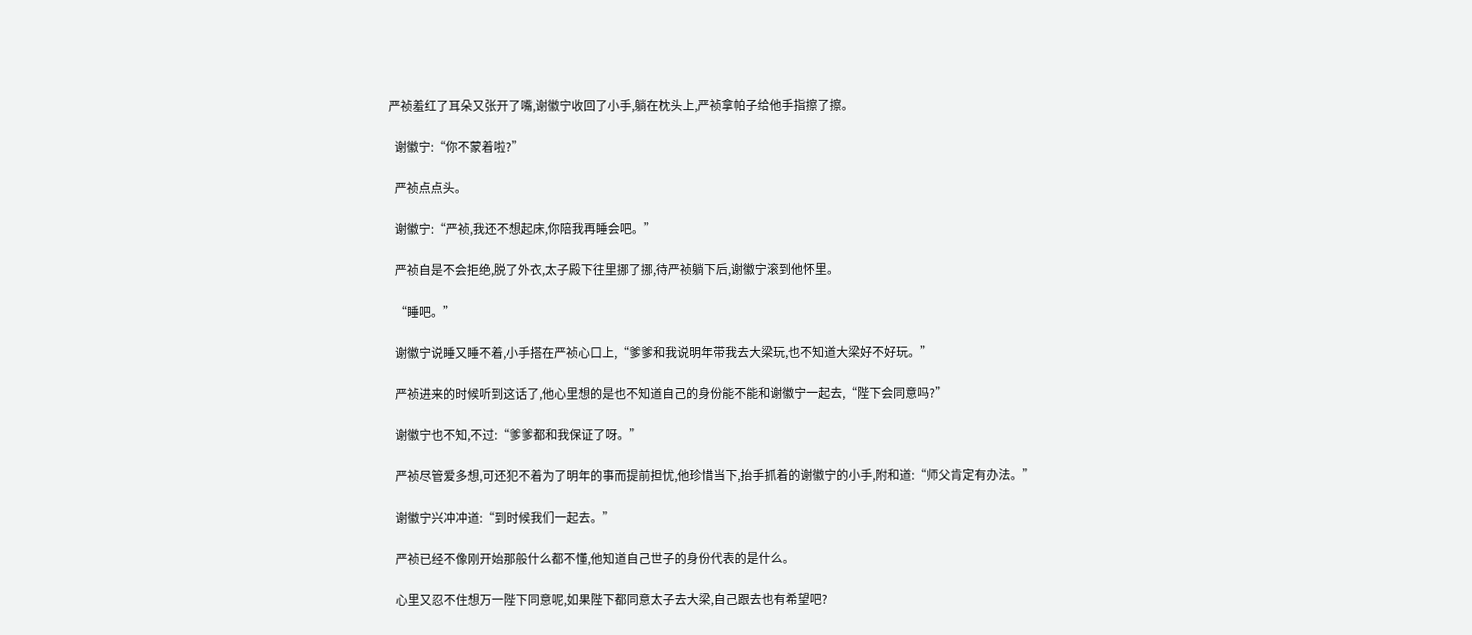严祯羞红了耳朵又张开了嘴,谢徽宁收回了小手,躺在枕头上,严祯拿帕子给他手指擦了擦。

  谢徽宁:“你不蒙着啦?”

  严祯点点头。

  谢徽宁:“严祯,我还不想起床,你陪我再睡会吧。”

  严祯自是不会拒绝,脱了外衣,太子殿下往里挪了挪,待严祯躺下后,谢徽宁滚到他怀里。

  “睡吧。”

  谢徽宁说睡又睡不着,小手搭在严祯心口上,“爹爹和我说明年带我去大梁玩,也不知道大梁好不好玩。”

  严祯进来的时候听到这话了,他心里想的是也不知道自己的身份能不能和谢徽宁一起去,“陛下会同意吗?”

  谢徽宁也不知,不过:“爹爹都和我保证了呀。”

  严祯尽管爱多想,可还犯不着为了明年的事而提前担忧,他珍惜当下,抬手抓着的谢徽宁的小手,附和道:“师父肯定有办法。”

  谢徽宁兴冲冲道:“到时候我们一起去。”

  严祯已经不像刚开始那般什么都不懂,他知道自己世子的身份代表的是什么。

  心里又忍不住想万一陛下同意呢,如果陛下都同意太子去大梁,自己跟去也有希望吧?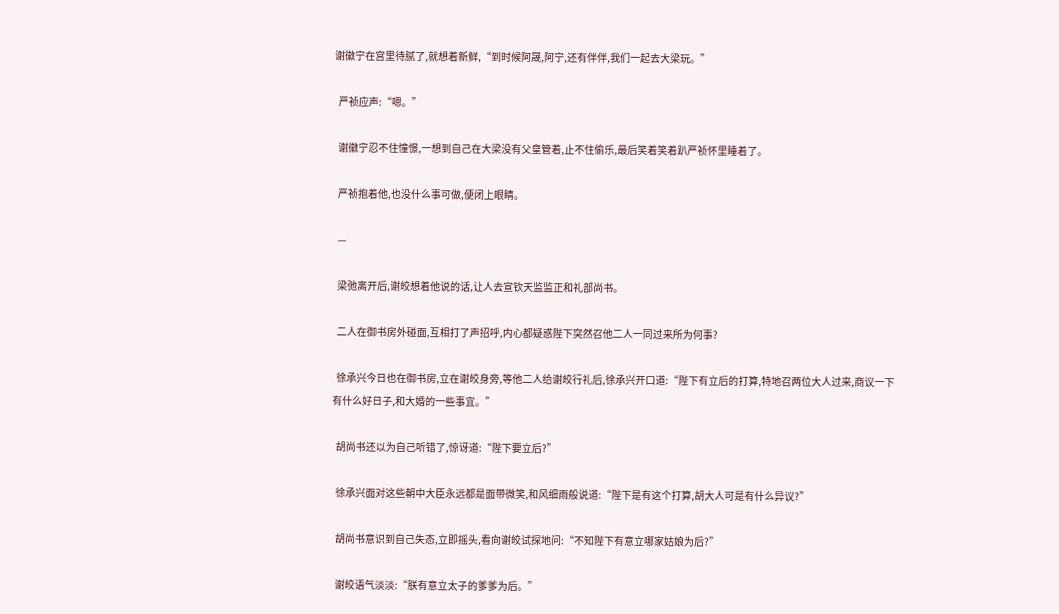谢徽宁在宫里待腻了,就想着新鲜,“到时候阿晟,阿宁,还有伴伴,我们一起去大梁玩。”

  严祯应声:“嗯。”

  谢徽宁忍不住憧憬,一想到自己在大梁没有父皇管着,止不住偷乐,最后笑着笑着趴严祯怀里睡着了。

  严祯抱着他,也没什么事可做,便闭上眼睛。

  —

  梁弛离开后,谢皎想着他说的话,让人去宣钦天监监正和礼部尚书。

  二人在御书房外碰面,互相打了声招呼,内心都疑惑陛下突然召他二人一同过来所为何事?

  徐承兴今日也在御书房,立在谢皎身旁,等他二人给谢皎行礼后,徐承兴开口道:“陛下有立后的打算,特地召两位大人过来,商议一下有什么好日子,和大婚的一些事宜。”

  胡尚书还以为自己听错了,惊讶道:“陛下要立后?”

  徐承兴面对这些朝中大臣永远都是面带微笑,和风细雨般说道:“陛下是有这个打算,胡大人可是有什么异议?”

  胡尚书意识到自己失态,立即摇头,看向谢皎试探地问:“不知陛下有意立哪家姑娘为后?”

  谢皎语气淡淡:“朕有意立太子的爹爹为后。”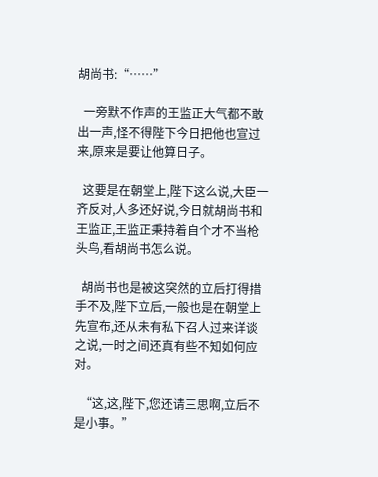胡尚书:“……”

  一旁默不作声的王监正大气都不敢出一声,怪不得陛下今日把他也宣过来,原来是要让他算日子。

  这要是在朝堂上,陛下这么说,大臣一齐反对,人多还好说,今日就胡尚书和王监正,王监正秉持着自个才不当枪头鸟,看胡尚书怎么说。

  胡尚书也是被这突然的立后打得措手不及,陛下立后,一般也是在朝堂上先宣布,还从未有私下召人过来详谈之说,一时之间还真有些不知如何应对。

  “这,这,陛下,您还请三思啊,立后不是小事。”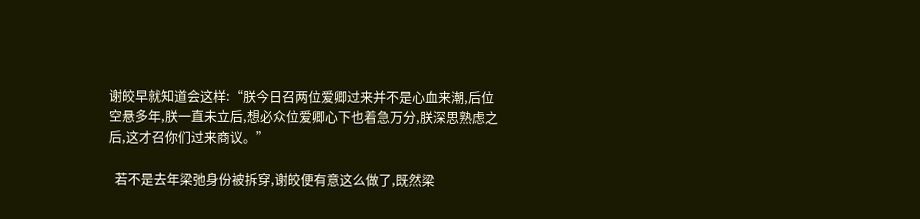谢皎早就知道会这样:“朕今日召两位爱卿过来并不是心血来潮,后位空悬多年,朕一直未立后,想必众位爱卿心下也着急万分,朕深思熟虑之后,这才召你们过来商议。”

  若不是去年梁弛身份被拆穿,谢皎便有意这么做了,既然梁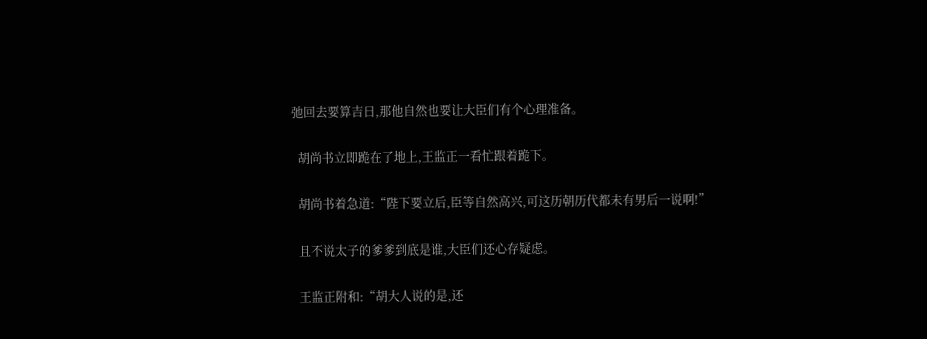弛回去要算吉日,那他自然也要让大臣们有个心理准备。

  胡尚书立即跪在了地上,王监正一看忙跟着跪下。

  胡尚书着急道:“陛下要立后,臣等自然高兴,可这历朝历代都未有男后一说啊!”

  且不说太子的爹爹到底是谁,大臣们还心存疑虑。

  王监正附和:“胡大人说的是,还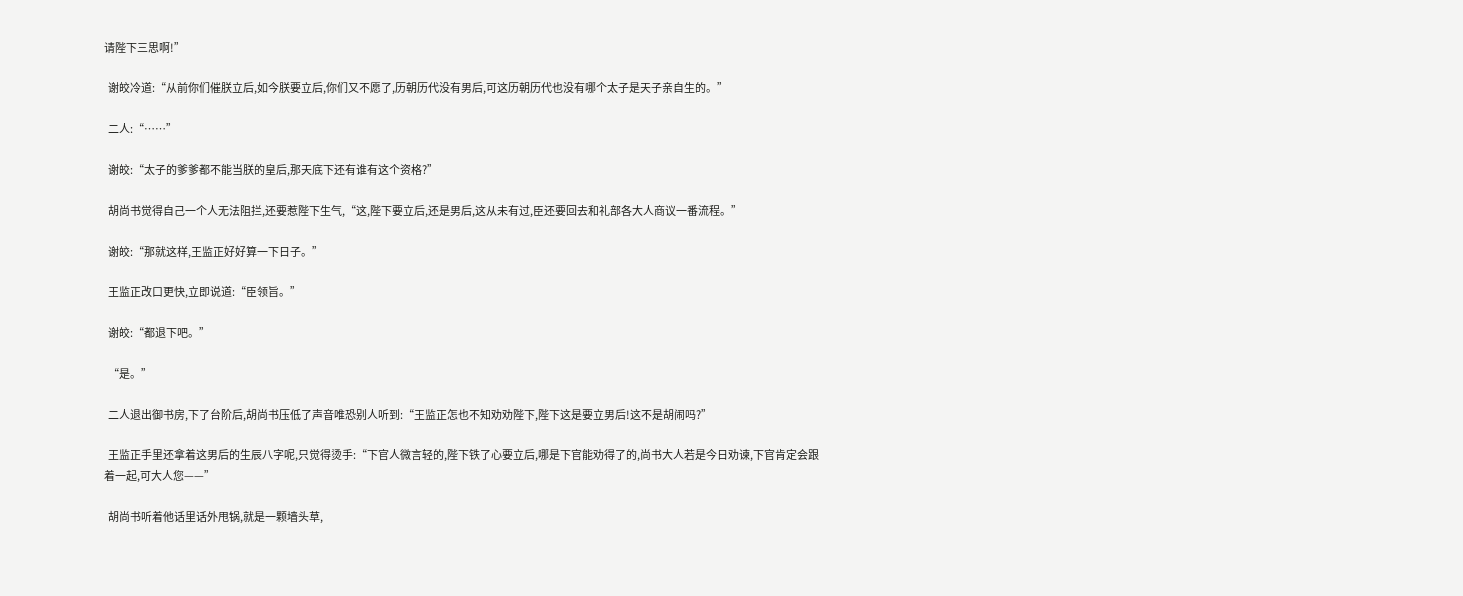请陛下三思啊!”

  谢皎冷道:“从前你们催朕立后,如今朕要立后,你们又不愿了,历朝历代没有男后,可这历朝历代也没有哪个太子是天子亲自生的。”

  二人:“……”

  谢皎:“太子的爹爹都不能当朕的皇后,那天底下还有谁有这个资格?”

  胡尚书觉得自己一个人无法阻拦,还要惹陛下生气,“这,陛下要立后,还是男后,这从未有过,臣还要回去和礼部各大人商议一番流程。”

  谢皎:“那就这样,王监正好好算一下日子。”

  王监正改口更快,立即说道:“臣领旨。”

  谢皎:“都退下吧。”

  “是。”

  二人退出御书房,下了台阶后,胡尚书压低了声音唯恐别人听到:“王监正怎也不知劝劝陛下,陛下这是要立男后!这不是胡闹吗?”

  王监正手里还拿着这男后的生辰八字呢,只觉得烫手:“下官人微言轻的,陛下铁了心要立后,哪是下官能劝得了的,尚书大人若是今日劝谏,下官肯定会跟着一起,可大人您——”

  胡尚书听着他话里话外甩锅,就是一颗墙头草,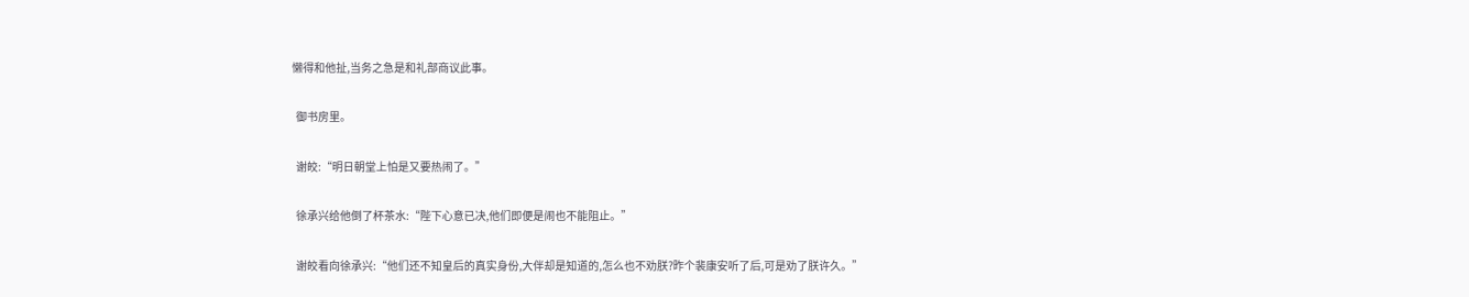懒得和他扯,当务之急是和礼部商议此事。

  御书房里。

  谢皎:“明日朝堂上怕是又要热闹了。”

  徐承兴给他倒了杯茶水:“陛下心意已决,他们即便是闹也不能阻止。”

  谢皎看向徐承兴:“他们还不知皇后的真实身份,大伴却是知道的,怎么也不劝朕?昨个裴康安听了后,可是劝了朕许久。”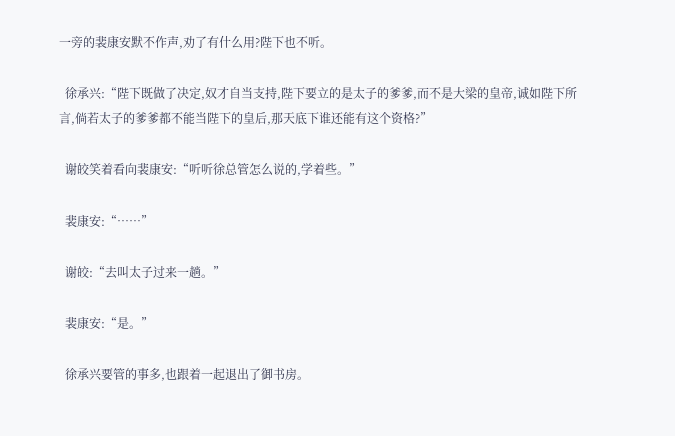一旁的裴康安默不作声,劝了有什么用?陛下也不听。

  徐承兴:“陛下既做了决定,奴才自当支持,陛下要立的是太子的爹爹,而不是大梁的皇帝,诚如陛下所言,倘若太子的爹爹都不能当陛下的皇后,那天底下谁还能有这个资格?”

  谢皎笑着看向裴康安:“听听徐总管怎么说的,学着些。”

  裴康安:“……”

  谢皎:“去叫太子过来一趟。”

  裴康安:“是。”

  徐承兴要管的事多,也跟着一起退出了御书房。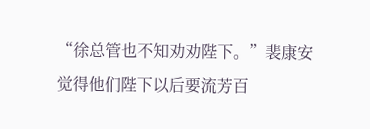“徐总管也不知劝劝陛下。”裴康安觉得他们陛下以后要流芳百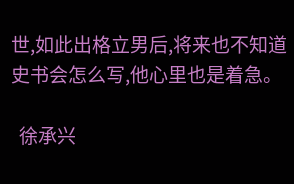世,如此出格立男后,将来也不知道史书会怎么写,他心里也是着急。

  徐承兴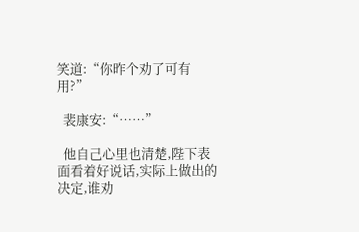笑道:“你昨个劝了可有用?”

  裴康安:“……”

  他自己心里也清楚,陛下表面看着好说话,实际上做出的决定,谁劝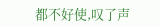都不好使,叹了声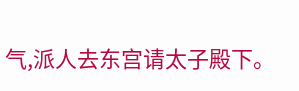气,派人去东宫请太子殿下。